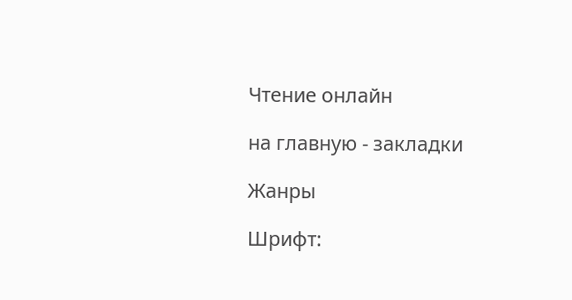Чтение онлайн

на главную - закладки

Жанры

Шрифт: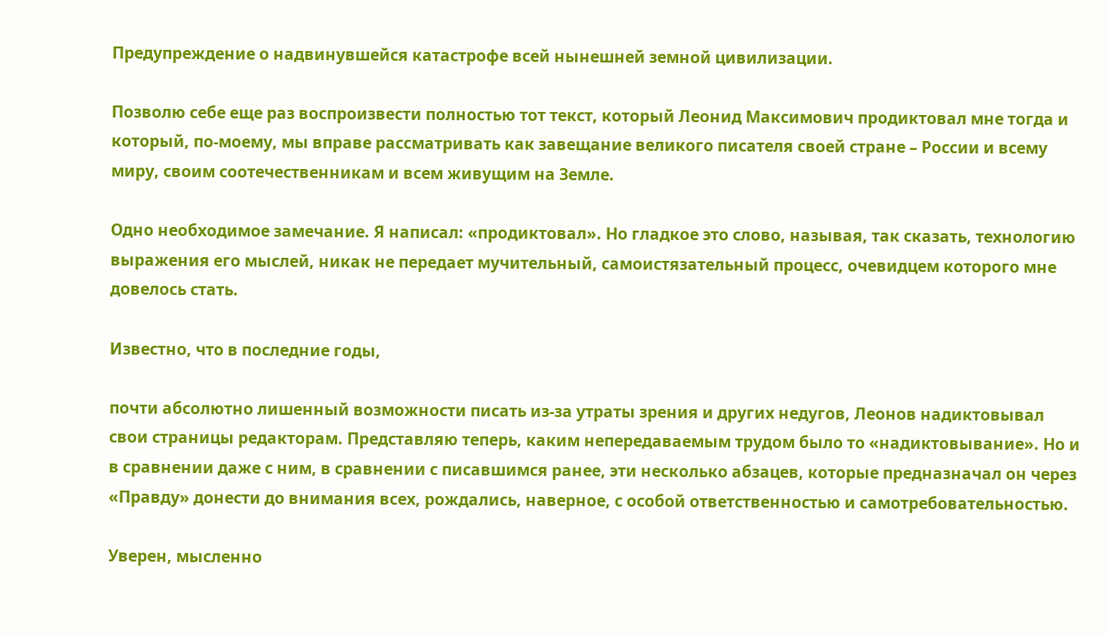Предупреждение о надвинувшейся катастрофе всей нынешней земной цивилизации.

Позволю себе еще раз воспроизвести полностью тот текст, который Леонид Максимович продиктовал мне тогда и который, по-моему, мы вправе рассматривать как завещание великого писателя своей стране – России и всему миру, своим соотечественникам и всем живущим на Земле.

Одно необходимое замечание. Я написал: «продиктовал». Но гладкое это слово, называя, так сказать, технологию выражения его мыслей, никак не передает мучительный, самоистязательный процесс, очевидцем которого мне довелось стать.

Известно, что в последние годы,

почти абсолютно лишенный возможности писать из-за утраты зрения и других недугов, Леонов надиктовывал свои страницы редакторам. Представляю теперь, каким непередаваемым трудом было то «надиктовывание». Но и в сравнении даже с ним, в сравнении с писавшимся ранее, эти несколько абзацев, которые предназначал он через «Правду» донести до внимания всех, рождались, наверное, с особой ответственностью и самотребовательностью.

Уверен, мысленно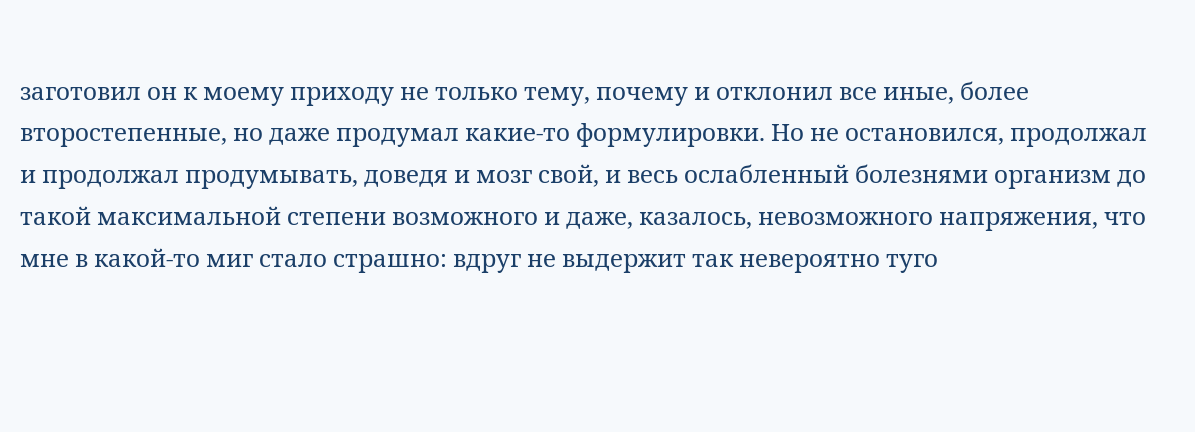заготовил он к моему приходу не только тему, почему и отклонил все иные, более второстепенные, но даже продумал какие-то формулировки. Но не остановился, продолжал и продолжал продумывать, доведя и мозг свой, и весь ослабленный болезнями организм до такой максимальной степени возможного и даже, казалось, невозможного напряжения, что мне в какой-то миг стало страшно: вдруг не выдержит так невероятно туго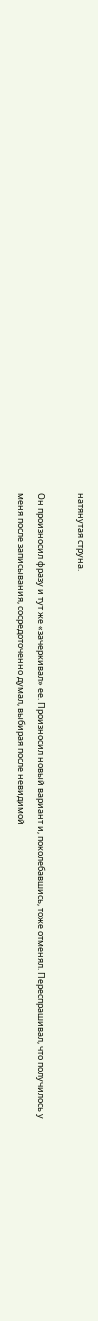натянутая струна.

Он произносил фразу и тут же «зачеркивал» ее. Произносил новый вариант и, поколебавшись, тоже отменял. Переспрашивал, что получилось у меня после записывания, сосредоточенно думал, выбирая после невидимой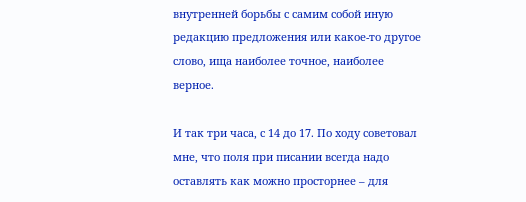внутренней борьбы с самим собой иную редакцию предложения или какое-то другое слово, ища наиболее точное, наиболее верное.

И так три часа, с 14 до 17. По ходу советовал мне, что поля при писании всегда надо оставлять как можно просторнее – для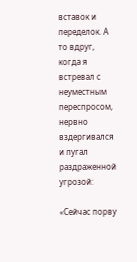вставок и переделок. А то вдруг, когда я встревал с неуместным переспросом, нервно вздергивался и пугал раздраженной угрозой:

«Сейчас порву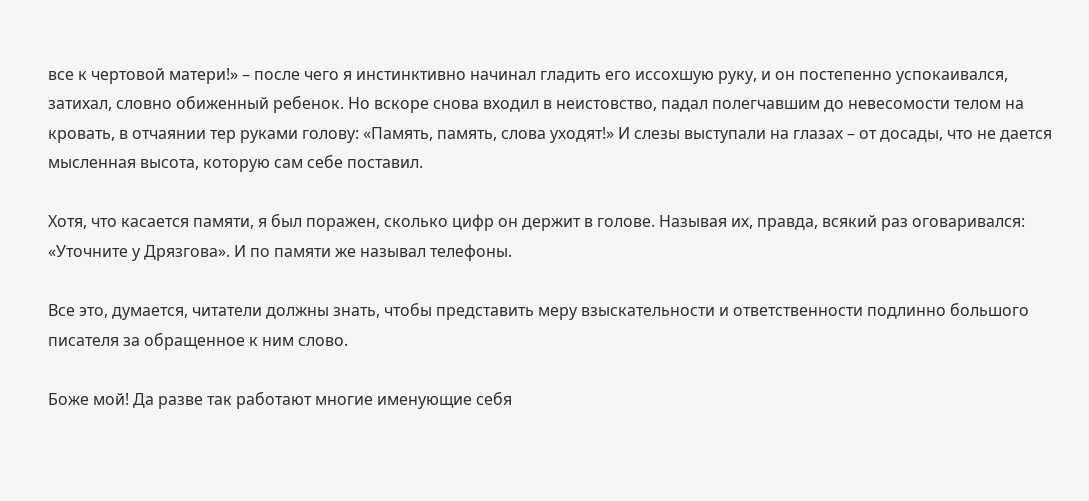все к чертовой матери!» – после чего я инстинктивно начинал гладить его иссохшую руку, и он постепенно успокаивался, затихал, словно обиженный ребенок. Но вскоре снова входил в неистовство, падал полегчавшим до невесомости телом на кровать, в отчаянии тер руками голову: «Память, память, слова уходят!» И слезы выступали на глазах – от досады, что не дается мысленная высота, которую сам себе поставил.

Хотя, что касается памяти, я был поражен, сколько цифр он держит в голове. Называя их, правда, всякий раз оговаривался: «Уточните у Дрязгова». И по памяти же называл телефоны.

Все это, думается, читатели должны знать, чтобы представить меру взыскательности и ответственности подлинно большого писателя за обращенное к ним слово.

Боже мой! Да разве так работают многие именующие себя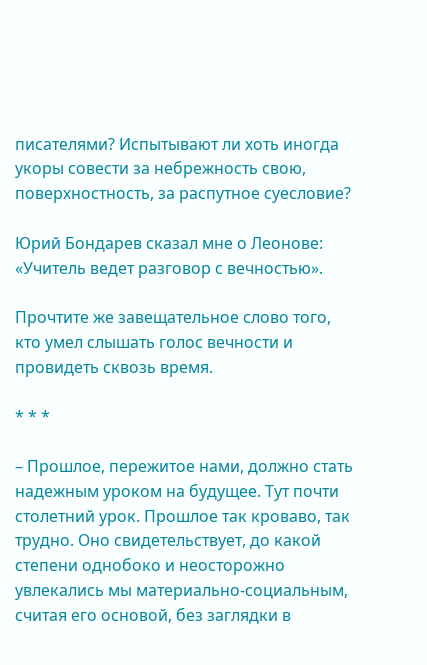писателями? Испытывают ли хоть иногда укоры совести за небрежность свою, поверхностность, за распутное суесловие?

Юрий Бондарев сказал мне о Леонове: «Учитель ведет разговор с вечностью».

Прочтите же завещательное слово того, кто умел слышать голос вечности и провидеть сквозь время.

* * *

– Прошлое, пережитое нами, должно стать надежным уроком на будущее. Тут почти столетний урок. Прошлое так кроваво, так трудно. Оно свидетельствует, до какой степени однобоко и неосторожно увлекались мы материально-социальным, считая его основой, без заглядки в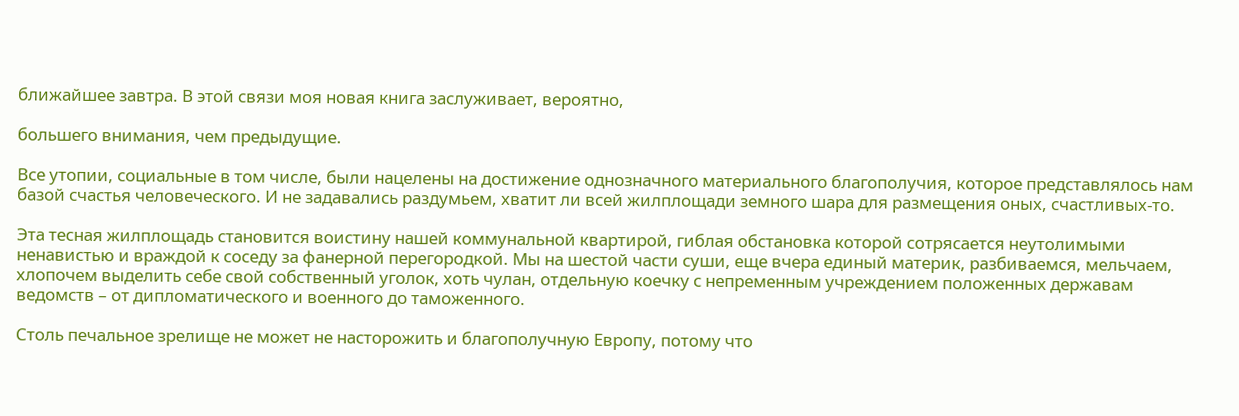ближайшее завтра. В этой связи моя новая книга заслуживает, вероятно,

большего внимания, чем предыдущие.

Все утопии, социальные в том числе, были нацелены на достижение однозначного материального благополучия, которое представлялось нам базой счастья человеческого. И не задавались раздумьем, хватит ли всей жилплощади земного шара для размещения оных, счастливых-то.

Эта тесная жилплощадь становится воистину нашей коммунальной квартирой, гиблая обстановка которой сотрясается неутолимыми ненавистью и враждой к соседу за фанерной перегородкой. Мы на шестой части суши, еще вчера единый материк, разбиваемся, мельчаем, хлопочем выделить себе свой собственный уголок, хоть чулан, отдельную коечку с непременным учреждением положенных державам ведомств – от дипломатического и военного до таможенного.

Столь печальное зрелище не может не насторожить и благополучную Европу, потому что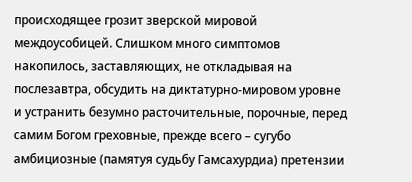происходящее грозит зверской мировой междоусобицей. Слишком много симптомов накопилось, заставляющих, не откладывая на послезавтра, обсудить на диктатурно-мировом уровне и устранить безумно расточительные, порочные, перед самим Богом греховные, прежде всего – сугубо амбициозные (памятуя судьбу Гамсахурдиа) претензии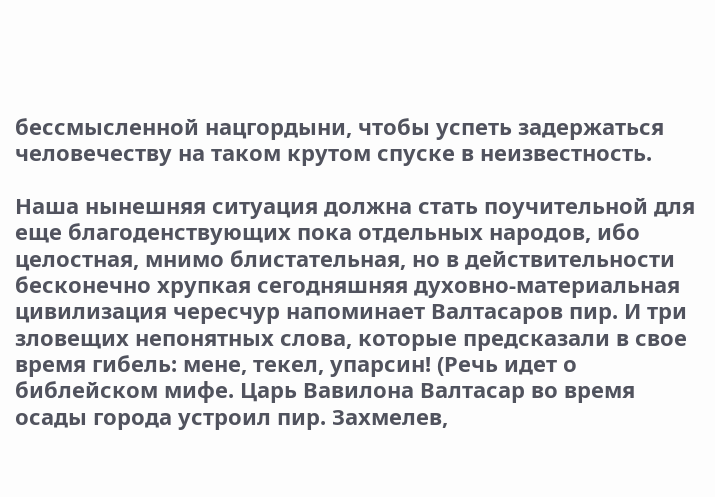бессмысленной нацгордыни, чтобы успеть задержаться человечеству на таком крутом спуске в неизвестность.

Наша нынешняя ситуация должна стать поучительной для еще благоденствующих пока отдельных народов, ибо целостная, мнимо блистательная, но в действительности бесконечно хрупкая сегодняшняя духовно-материальная цивилизация чересчур напоминает Валтасаров пир. И три зловещих непонятных слова, которые предсказали в свое время гибель: мене, текел, упарсин! (Речь идет о библейском мифе. Царь Вавилона Валтасар во время осады города устроил пир. Захмелев,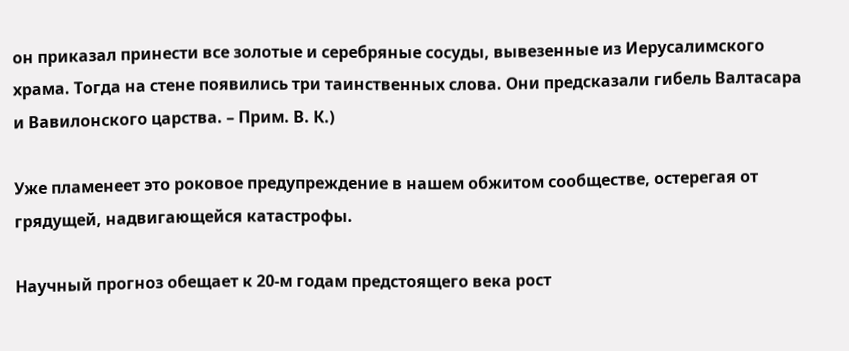он приказал принести все золотые и серебряные сосуды, вывезенные из Иерусалимского храма. Тогда на стене появились три таинственных слова. Они предсказали гибель Валтасара и Вавилонского царства. – Прим. В. К.)

Уже пламенеет это роковое предупреждение в нашем обжитом сообществе, остерегая от грядущей, надвигающейся катастрофы.

Научный прогноз обещает к 20-м годам предстоящего века рост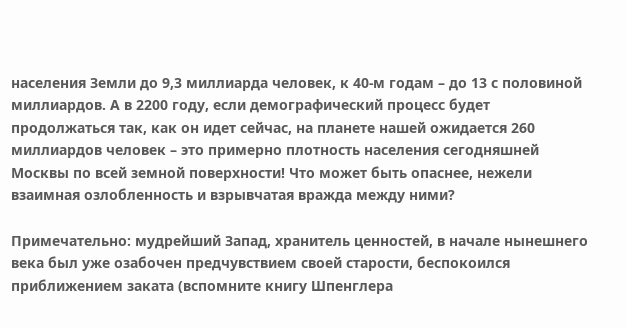населения Земли до 9,3 миллиарда человек, к 40-м годам – до 13 с половиной миллиардов. А в 2200 году, если демографический процесс будет продолжаться так, как он идет сейчас, на планете нашей ожидается 260 миллиардов человек – это примерно плотность населения сегодняшней Москвы по всей земной поверхности! Что может быть опаснее, нежели взаимная озлобленность и взрывчатая вражда между ними?

Примечательно: мудрейший Запад, хранитель ценностей, в начале нынешнего века был уже озабочен предчувствием своей старости, беспокоился приближением заката (вспомните книгу Шпенглера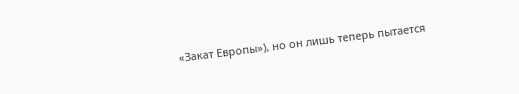«Закат Европы»), но он лишь теперь пытается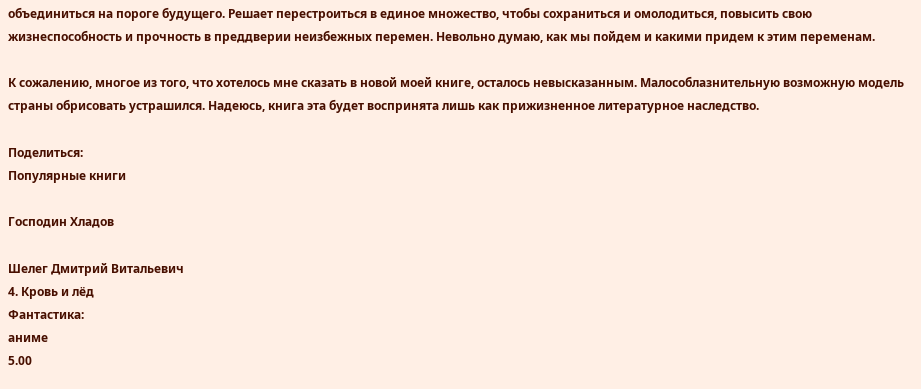объединиться на пороге будущего. Решает перестроиться в единое множество, чтобы сохраниться и омолодиться, повысить свою жизнеспособность и прочность в преддверии неизбежных перемен. Невольно думаю, как мы пойдем и какими придем к этим переменам.

К сожалению, многое из того, что хотелось мне сказать в новой моей книге, осталось невысказанным. Малособлазнительную возможную модель страны обрисовать устрашился. Надеюсь, книга эта будет воспринята лишь как прижизненное литературное наследство.

Поделиться:
Популярные книги

Господин Хладов

Шелег Дмитрий Витальевич
4. Кровь и лёд
Фантастика:
аниме
5.00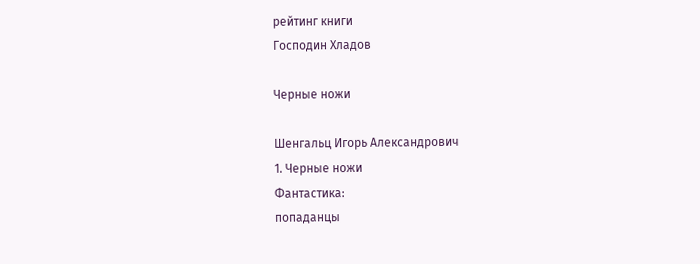рейтинг книги
Господин Хладов

Черные ножи

Шенгальц Игорь Александрович
1. Черные ножи
Фантастика:
попаданцы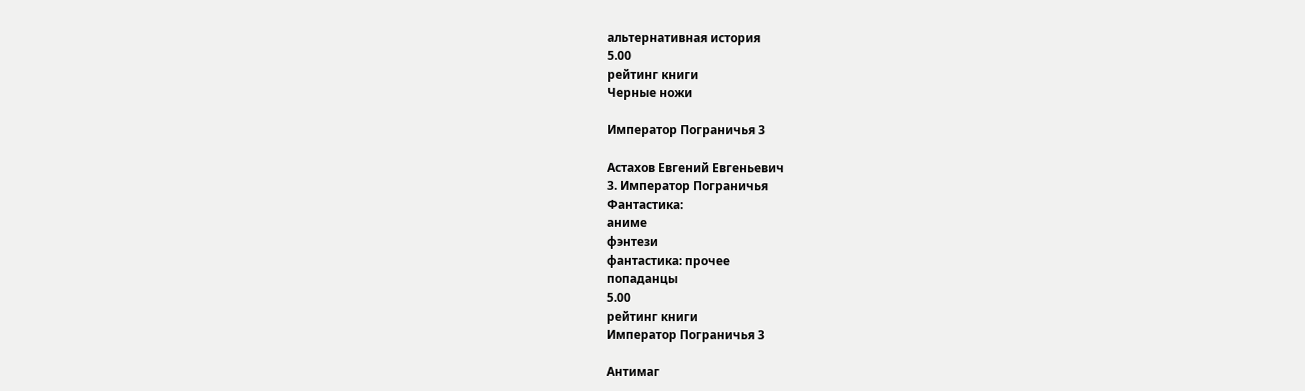альтернативная история
5.00
рейтинг книги
Черные ножи

Император Пограничья 3

Астахов Евгений Евгеньевич
3. Император Пограничья
Фантастика:
аниме
фэнтези
фантастика: прочее
попаданцы
5.00
рейтинг книги
Император Пограничья 3

Антимаг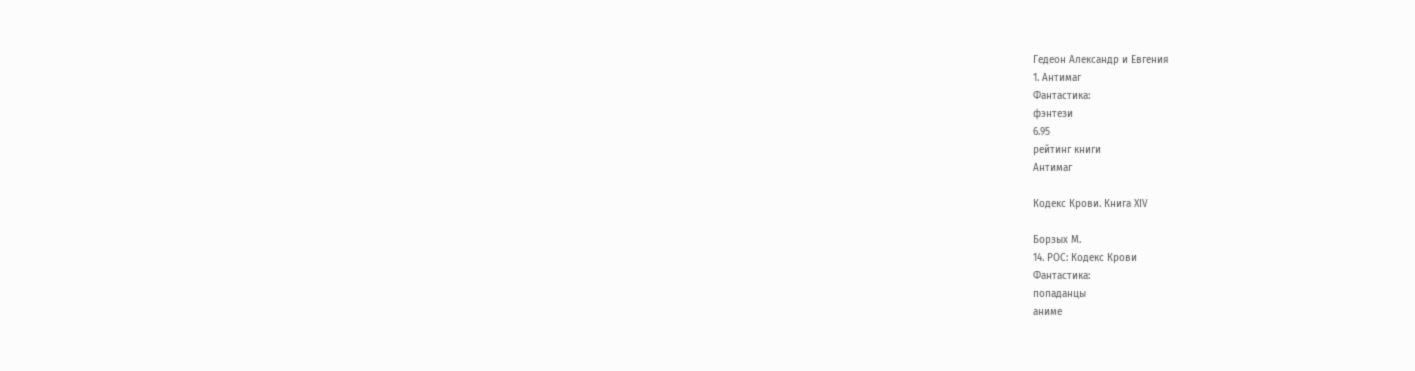Гедеон Александр и Евгения
1. Антимаг
Фантастика:
фэнтези
6.95
рейтинг книги
Антимаг

Кодекс Крови. Книга ХIV

Борзых М.
14. РОС: Кодекс Крови
Фантастика:
попаданцы
аниме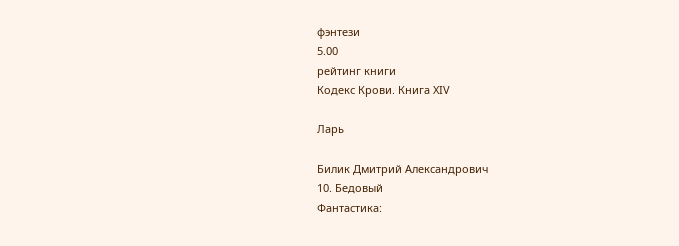фэнтези
5.00
рейтинг книги
Кодекс Крови. Книга ХIV

Ларь

Билик Дмитрий Александрович
10. Бедовый
Фантастика: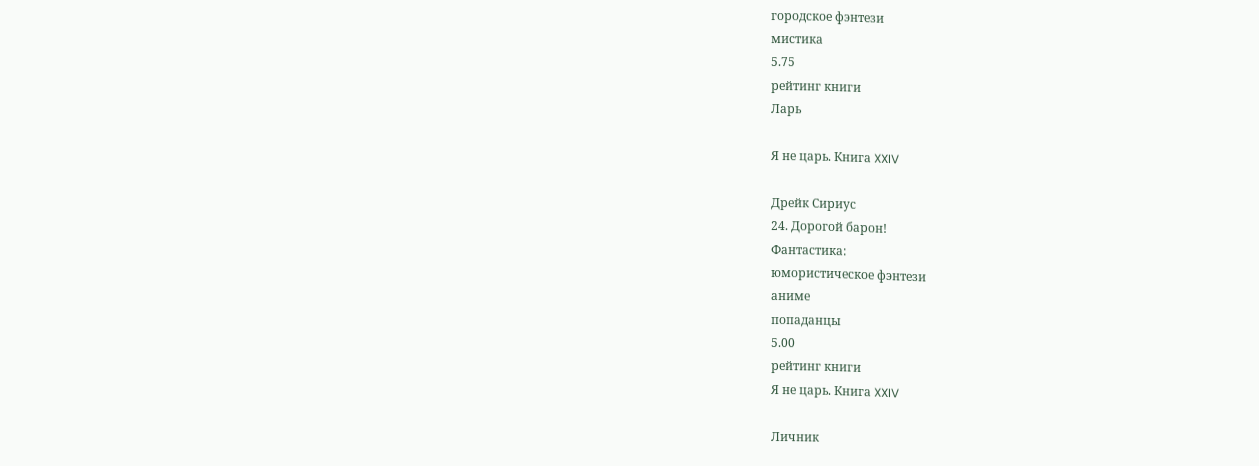городское фэнтези
мистика
5.75
рейтинг книги
Ларь

Я не царь. Книга XXIV

Дрейк Сириус
24. Дорогой барон!
Фантастика:
юмористическое фэнтези
аниме
попаданцы
5.00
рейтинг книги
Я не царь. Книга XXIV

Личник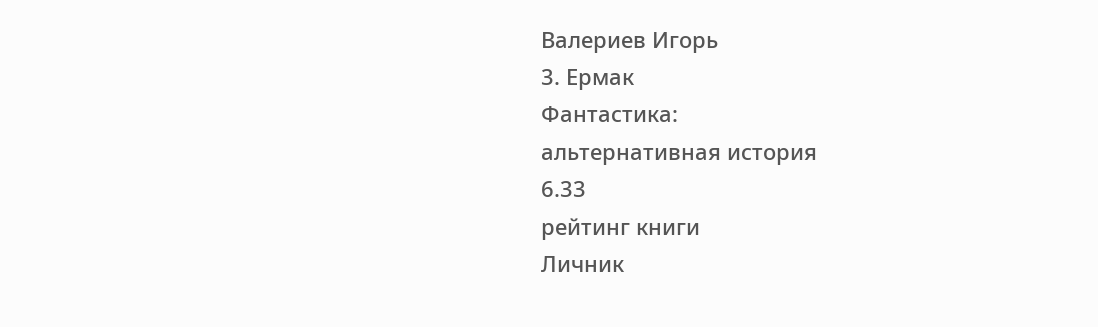Валериев Игорь
3. Ермак
Фантастика:
альтернативная история
6.33
рейтинг книги
Личник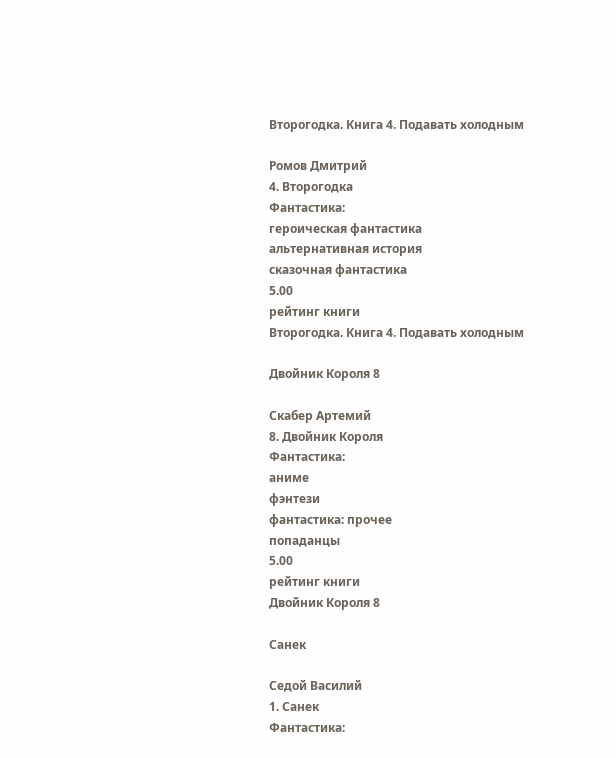Второгодка. Книга 4. Подавать холодным

Ромов Дмитрий
4. Второгодка
Фантастика:
героическая фантастика
альтернативная история
сказочная фантастика
5.00
рейтинг книги
Второгодка. Книга 4. Подавать холодным

Двойник Короля 8

Скабер Артемий
8. Двойник Короля
Фантастика:
аниме
фэнтези
фантастика: прочее
попаданцы
5.00
рейтинг книги
Двойник Короля 8

Санек

Седой Василий
1. Санек
Фантастика: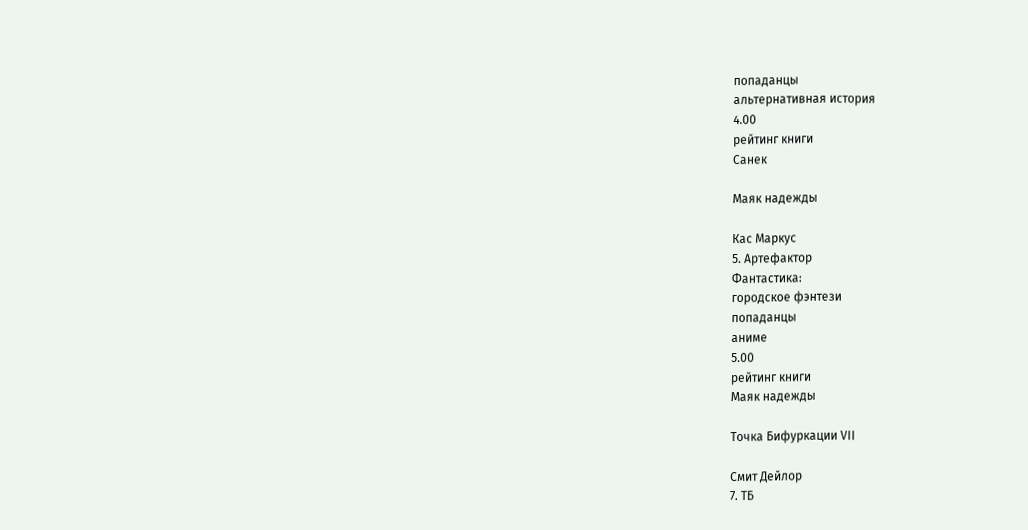попаданцы
альтернативная история
4.00
рейтинг книги
Санек

Маяк надежды

Кас Маркус
5. Артефактор
Фантастика:
городское фэнтези
попаданцы
аниме
5.00
рейтинг книги
Маяк надежды

Точка Бифуркации VII

Смит Дейлор
7. ТБ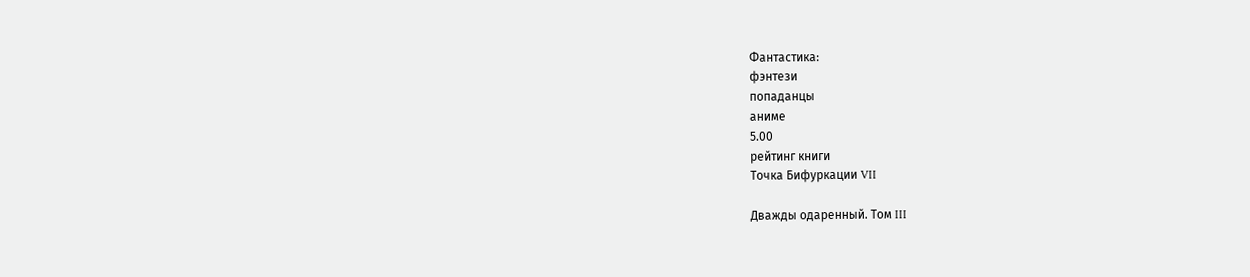Фантастика:
фэнтези
попаданцы
аниме
5.00
рейтинг книги
Точка Бифуркации VII

Дважды одаренный. Том III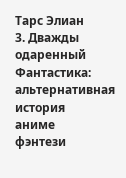Тарс Элиан
3. Дважды одаренный
Фантастика:
альтернативная история
аниме
фэнтези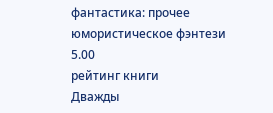фантастика: прочее
юмористическое фэнтези
5.00
рейтинг книги
Дважды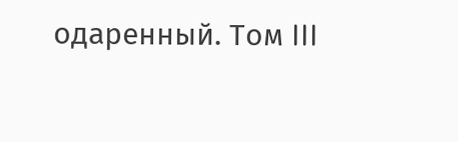одаренный. Том III